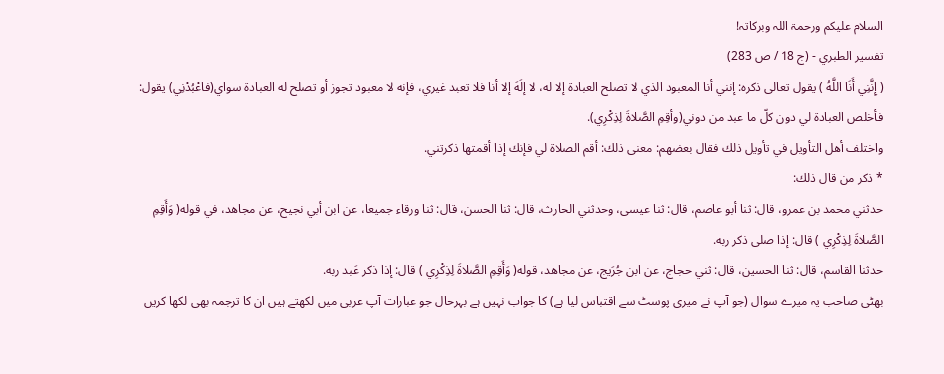السلام علیکم ورحمۃ اللہ وبرکاتہ!
تفسير الطبري - (ج 18 / ص 283)
( إِنَّنِي أَنَا اللَّهُ ) يقول تعالى ذكره: إنني أنا المعبود الذي لا تصلح العبادة إلا له، لا إلَهَ إلا أنا فلا تعبد غيري، فإنه لا معبود تجوز أو تصلح له العبادة سواي(فاعْبُدْنِي) يقول: فأخلص العبادة لي دون كلّ ما عبد من دوني(وأقِمِ الصَّلاةَ لِذِكْرِي).
واختلف أهل التأويل في تأويل ذلك فقال بعضهم: معنى ذلك: أقم الصلاة لي فإنك إذا أقمتها ذكرتني.
* ذكر من قال ذلك:
حدثني محمد بن عمرو، قال: ثنا أبو عاصم، قال: ثنا عيسى، وحدثني الحارث، قال: ثنا الحسن، قال: ثنا ورقاء جميعا، عن ابن أبي نجيح، عن مجاهد، في قوله( وَأَقِمِ الصَّلاةَ لِذِكْرِي ) قال: إذا صلى ذكر ربه.
حدثنا القاسم، قال: ثنا الحسين، قال: ثني حجاج، عن ابن جُرَيج، عن مجاهد، قوله( وَأَقِمِ الصَّلاةَ لِذِكْرِي ) قال: إذا ذكر عَبد ربه.
بھٹی صاحب یہ میرے سوال (جو آپ نے میری پوسٹ سے اقتباس لیا ہے) کا جواب نہیں ہے بہرحال جو عبارات آپ عربی میں لکھتے ہیں ان کا ترجمہ بھی لکھا کریں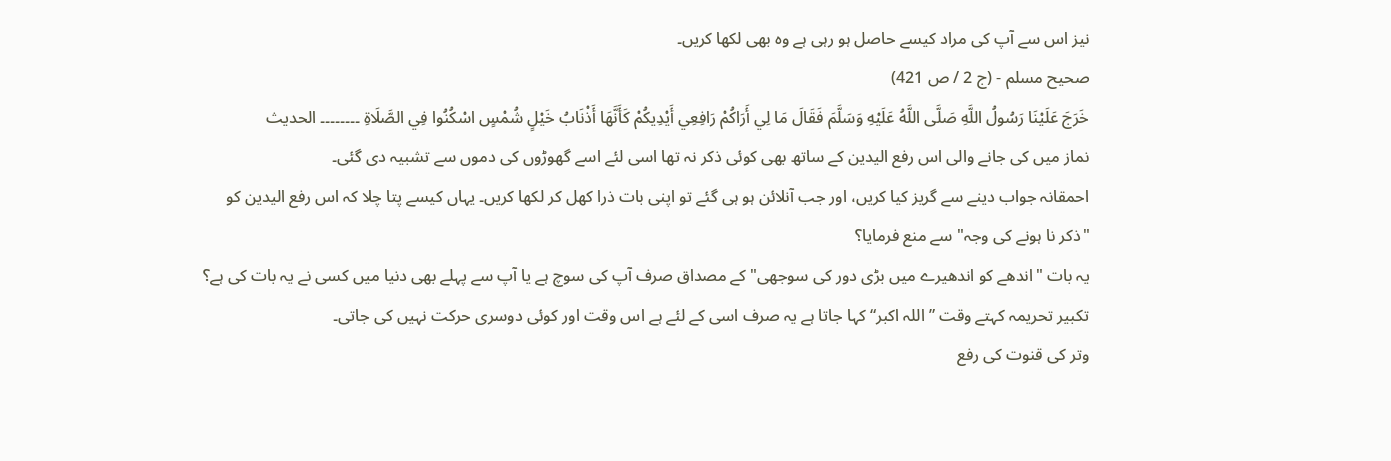نیز اس سے آپ کی مراد کیسے حاصل ہو رہی ہے وہ بھی لکھا کریں۔
صحيح مسلم - (ج 2 / ص 421)
خَرَجَ عَلَيْنَا رَسُولُ اللَّهِ صَلَّى اللَّهُ عَلَيْهِ وَسَلَّمَ فَقَالَ مَا لِي أَرَاكُمْ رَافِعِي أَيْدِيكُمْ كَأَنَّهَا أَذْنَابُ خَيْلٍ شُمْسٍ اسْكُنُوا فِي الصَّلَاةِ ۔۔۔۔۔۔۔۔ الحدیث
نماز میں کی جانے والی اس رفع الیدین کے ساتھ بھی کوئی ذکر نہ تھا اسی لئے اسے گھوڑوں کی دموں سے تشبیہ دی گئی۔
احمقانہ جواب دینے سے گریز کیا کریں، اور جب آنلائن ہو ہی گئے تو اپنی بات ذرا کھل کر لکھا کریں۔ یہاں کیسے پتا چلا کہ اس رفع الیدین کو
"ذکر نا ہونے کی وجہ" سے منع فرمایا؟
یہ بات "اندھے کو اندھیرے میں بڑی دور کی سوجھی" کے مصداق صرف آپ کی سوچ ہے یا آپ سے پہلے بھی دنیا میں کسی نے یہ بات کی ہے؟
تکبیر تحریمہ کہتے وقت ”اللہ اکبر“ کہا جاتا ہے یہ صرف اسی کے لئے ہے اس وقت اور کوئی دوسری حرکت نہیں کی جاتی۔
وتر کی قنوت کی رفع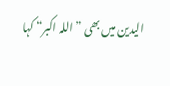الیدین میں بھی ”اللہ اکبر“ کہا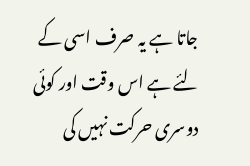جاتا ہے یہ صرف اسی کے لئے ہے اس وقت اور کوئی دوسری حرکت نہیں کی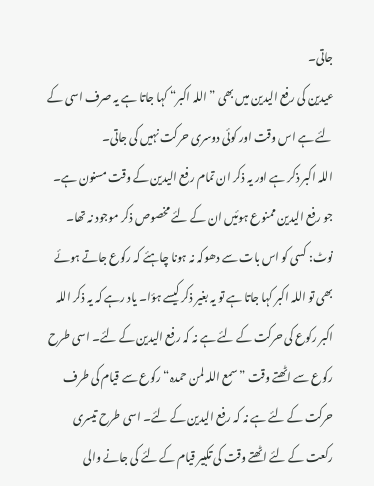جاتی۔
عیدین کی رفع الیدین میں بھی ”اللہ اکبر“ کہا جاتا ہے یہ صرف اسی کے لئے ہے اس وقت اور کوئی دوسری حرکت نہیں کی جاتی۔
اللہ اکبر ذکر ہے اور یہ ذکر ان تمام رفع الیدین کے وقت مسنون ہے۔
جو رفع الیدین ممنوع ہوئیں ان کے لئے مخصوص ذکر موجود نہ تھا۔
نوٹ: کسی کو اس بات سے دھوکہ نہ ہونا چاہئے کہ رکوع جاتے ہوئے بھی تو اللہ اکبر کہا جاتا ہے تو یہ بغیر ذکر کیسے ہؤا۔ یاد رہے کہ یہ ذکر اللہ اکبر رکوع کی حرکت کے لئے ہے نہ کہ رفع الیدین کے لئے۔ اسی طرح رکوع سے اٹھتے وقت ”سمع اللہ لمن حمدہ“ رکوع سے قیام کی طرف حرکت کے لئے ہے نہ کہ رفع الیدین کے لئے۔ اسی طرح تیسری رکعت کے لئے اٹھتے وقت کی تکبیر قیام کے لئے کی جانے والی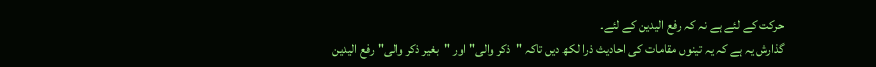حرکت کے لئے ہے نہ کہ رفع الیدین کے لئے۔
گذارش یہ ہے کہ یہ تینوں مقامات کی احادیث ذرا لکھ دیں تاکہ "ذکر والی" اور "بغیر ذکر والی" رفع الیدین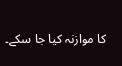کا موازنہ کیا جا سکے۔